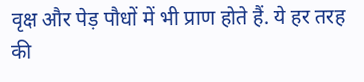वृक्ष और पेड़ पौधों में भी प्राण होते हैं. ये हर तरह की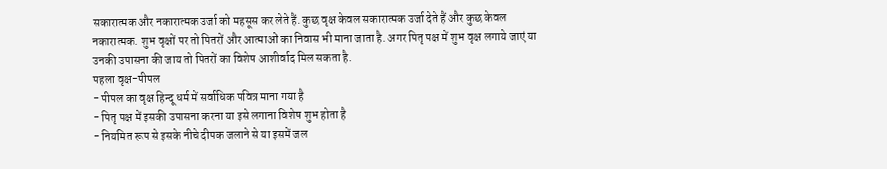सकारात्मक और नकारात्मक उर्जा को महसूस कर लेते हैं. कुछ वृक्ष केवल सकारात्मक उर्जा देते हैं और कुछ केवल नकारात्मक. शुभ वृक्षों पर तो पितरों और आत्माओं का निवास भी माना जाता है. अगर पितृ पक्ष में शुभ वृक्ष लगाये जाएं या उनकी उपासना की जाय तो पितरों का विशेष आशीर्वाद मिल सकता है.
पहला वृक्ष-पीपल
- पीपल का वृक्ष हिन्दू धर्म में सर्वाधिक पवित्र माना गया है
- पितृ पक्ष में इसकी उपासना करना या इसे लगाना विशेष शुभ होता है
- नियमित रूप से इसके नीचे दीपक जलाने से या इसमें जल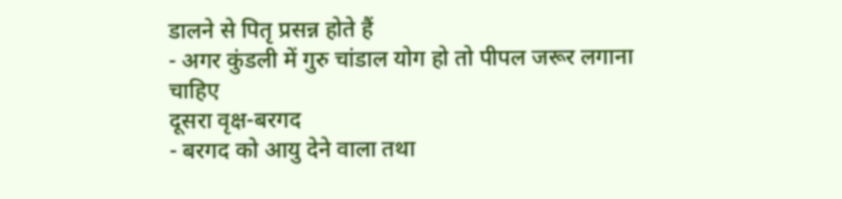डालने से पितृ प्रसन्न होते हैं
- अगर कुंडली में गुरु चांडाल योग हो तो पीपल जरूर लगाना चाहिए
दूसरा वृक्ष-बरगद
- बरगद को आयु देने वाला तथा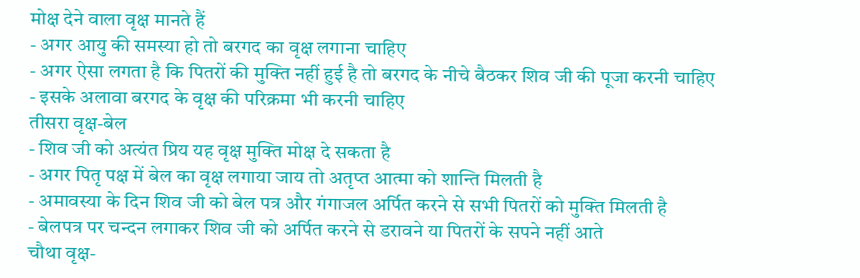मोक्ष देने वाला वृक्ष मानते हैं
- अगर आयु की समस्या हो तो बरगद का वृक्ष लगाना चाहिए
- अगर ऐसा लगता है कि पितरों की मुक्ति नहीं हुई है तो बरगद के नीचे बैठकर शिव जी की पूजा करनी चाहिए
- इसके अलावा बरगद के वृक्ष की परिक्रमा भी करनी चाहिए
तीसरा वृक्ष-बेल
- शिव जी को अत्यंत प्रिय यह वृक्ष मुक्ति मोक्ष दे सकता है
- अगर पितृ पक्ष में बेल का वृक्ष लगाया जाय तो अतृप्त आत्मा को शान्ति मिलती है
- अमावस्या के दिन शिव जी को बेल पत्र और गंगाजल अर्पित करने से सभी पितरों को मुक्ति मिलती है
- बेलपत्र पर चन्दन लगाकर शिव जी को अर्पित करने से डरावने या पितरों के सपने नहीं आते
चौथा वृक्ष-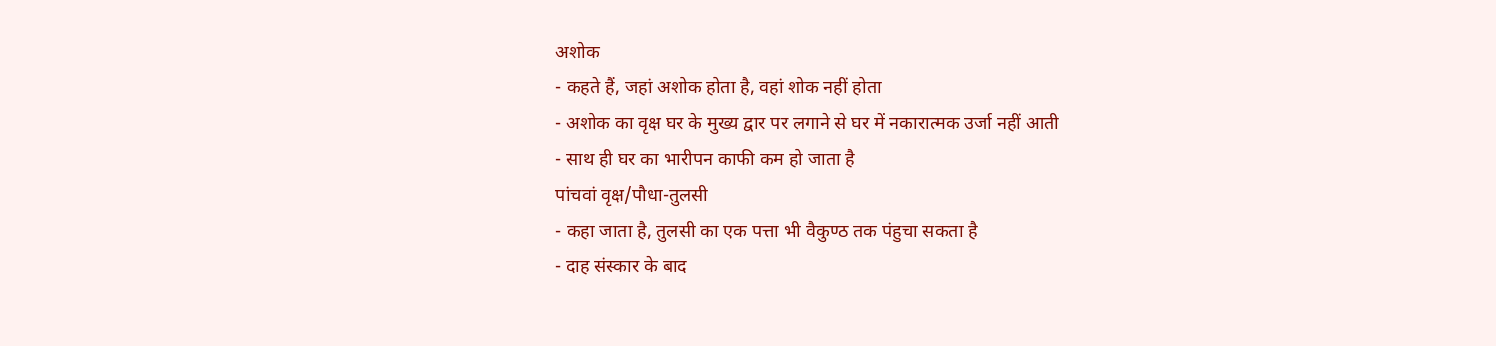अशोक
- कहते हैं, जहां अशोक होता है, वहां शोक नहीं होता
- अशोक का वृक्ष घर के मुख्य द्वार पर लगाने से घर में नकारात्मक उर्जा नहीं आती
- साथ ही घर का भारीपन काफी कम हो जाता है
पांचवां वृक्ष/पौधा-तुलसी
- कहा जाता है, तुलसी का एक पत्ता भी वैकुण्ठ तक पंहुचा सकता है
- दाह संस्कार के बाद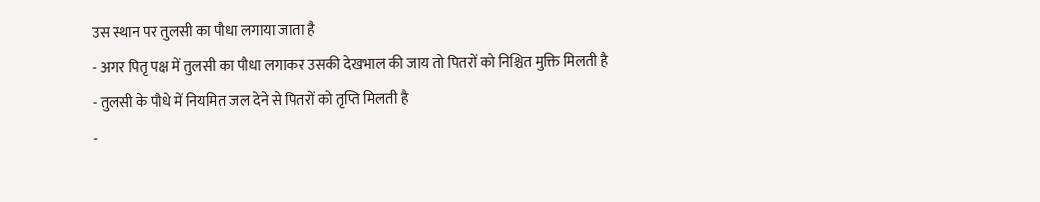उस स्थान पर तुलसी का पौधा लगाया जाता है
- अगर पितृ पक्ष में तुलसी का पौधा लगाकर उसकी देखभाल की जाय तो पितरों को निश्चित मुक्ति मिलती है
- तुलसी के पौधे में नियमित जल देने से पितरों को तृप्ति मिलती है
-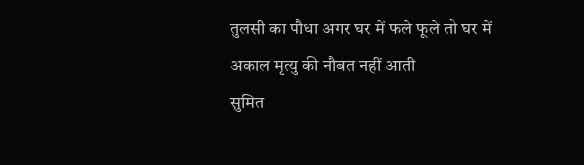तुलसी का पौधा अगर घर में फले फूले तो घर में अकाल मृत्यु की नौबत नहीं आती
सुमित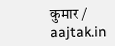कुमार / aajtak.in